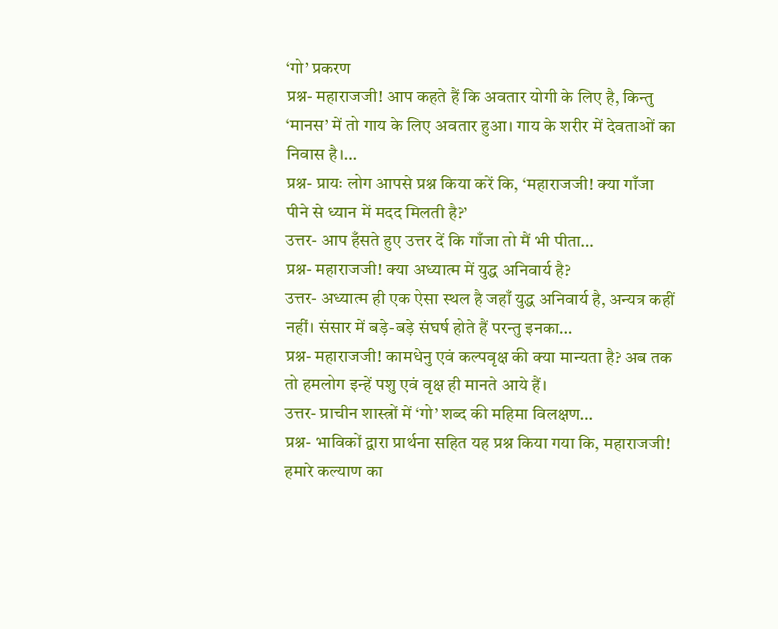‘गो’ प्रकरण
प्रश्न- महाराजजी! आप कहते हैं कि अवतार योगी के लिए है, किन्तु ‘मानस’ में तो गाय के लिए अवतार हुआ। गाय के शरीर में देवताओं का निवास है।…
प्रश्न- प्रायः लोग आपसे प्रश्न किया करें कि, ‘महाराजजी! क्या गाँजा पीने से ध्यान में मदद मिलती है?’
उत्तर- आप हँसते हुए उत्तर दें कि गाँजा तो मैं भी पीता…
प्रश्न- महाराजजी! क्या अध्यात्म में युद्ध अनिवार्य है?
उत्तर- अध्यात्म ही एक ऐसा स्थल है जहाँ युद्ध अनिवार्य है, अन्यत्र कहीं नहीं। संसार में बड़े-बड़े संघर्ष होते हैं परन्तु इनका…
प्रश्न- महाराजजी! कामधेनु एवं कल्पवृक्ष की क्या मान्यता है? अब तक तो हमलोग इन्हें पशु एवं वृक्ष ही मानते आये हैं।
उत्तर- प्राचीन शास्त्रों में ‘गो’ शब्द की महिमा विलक्षण…
प्रश्न- भाविकों द्वारा प्रार्थना सहित यह प्रश्न किया गया कि, महाराजजी! हमारे कल्याण का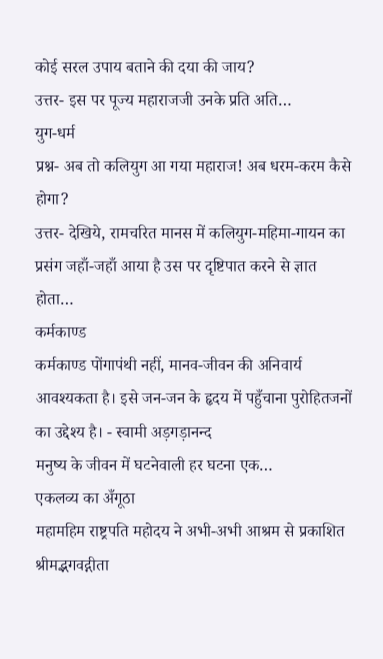कोई सरल उपाय बताने की दया की जाय?
उत्तर- इस पर पूज्य महाराजजी उनके प्रति अति…
युग-धर्म
प्रश्न- अब तो कलियुग आ गया महाराज! अब धरम-करम कैसे होगा?
उत्तर- देखिये, रामचरित मानस में कलियुग-महिमा-गायन का प्रसंग जहाँ-जहाँ आया है उस पर दृष्टिपात करने से ज्ञात होता…
कर्मकाण्ड
कर्मकाण्ड पोंगापंथी नहीं, मानव-जीवन की अनिवार्य आवश्यकता है। इसे जन-जन के हृदय में पहुँचाना पुरोहितजनों का उद्देश्य है। - स्वामी अड़गड़ानन्द
मनुष्य के जीवन में घटनेवाली हर घटना एक…
एकलव्य का अँगूठा
महामहिम राष्ट्रपति महोदय ने अभी-अभी आश्रम से प्रकाशित श्रीमद्भगवद्गीता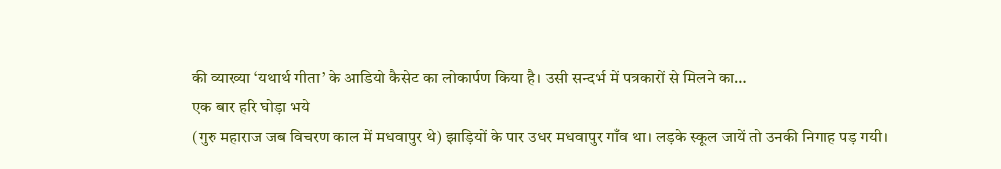की व्याख्या ‘यथार्थ गीता’ के आडियो कैसेट का लोकार्पण किया है। उसी सन्दर्भ में पत्रकारों से मिलने का…
एक बार हरि घोड़ा भये
(गुरु महाराज जब विचरण काल में मधवापुर थे) झाड़ियों के पार उधर मधवापुर गाँव था। लड़के स्कूल जायें तो उनकी निगाह पड़ गयी।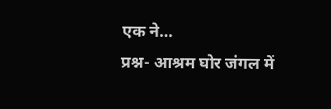एक ने…
प्रश्न- आश्रम घोर जंगल में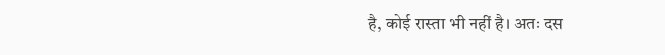है, कोई रास्ता भी नहीं है। अतः दस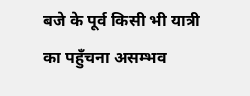बजे के पूर्व किसी भी यात्री का पहुँचना असम्भव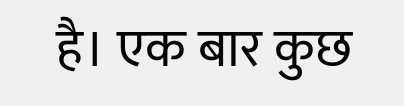है। एक बार कुछ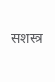सशस्त्र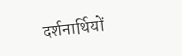दर्शनार्थियों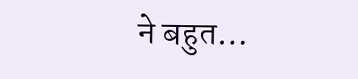ने बहुत…